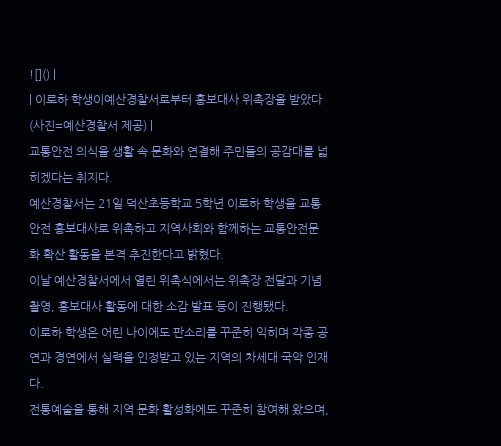![]() |
| 이로하 학생이예산경찰서로부터 홍보대사 위촉장을 받았다 (사진=예산경찰서 제공) |
교통안전 의식을 생활 속 문화와 연결해 주민들의 공감대를 넓히겠다는 취지다.
예산경찰서는 21일 덕산초등학교 5학년 이로하 학생을 교통안전 홍보대사로 위촉하고 지역사회와 함께하는 교통안전문화 확산 활동을 본격 추진한다고 밝혔다.
이날 예산경찰서에서 열린 위촉식에서는 위촉장 전달과 기념촬영, 홍보대사 활동에 대한 소감 발표 등이 진행됐다.
이로하 학생은 어린 나이에도 판소리를 꾸준히 익히며 각종 공연과 경연에서 실력을 인정받고 있는 지역의 차세대 국악 인재다.
전통예술을 통해 지역 문화 활성화에도 꾸준히 참여해 왔으며,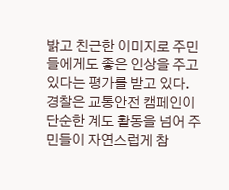밝고 친근한 이미지로 주민들에게도 좋은 인상을 주고 있다는 평가를 받고 있다.
경찰은 교통안전 캠페인이 단순한 계도 활동을 넘어 주민들이 자연스럽게 참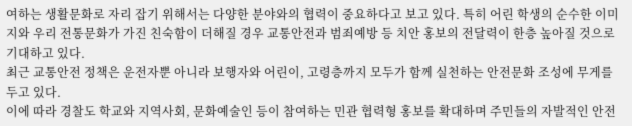여하는 생활문화로 자리 잡기 위해서는 다양한 분야와의 협력이 중요하다고 보고 있다. 특히 어린 학생의 순수한 이미지와 우리 전통문화가 가진 친숙함이 더해질 경우 교통안전과 범죄예방 등 치안 홍보의 전달력이 한층 높아질 것으로 기대하고 있다.
최근 교통안전 정책은 운전자뿐 아니라 보행자와 어린이, 고령층까지 모두가 함께 실천하는 안전문화 조성에 무게를 두고 있다.
이에 따라 경찰도 학교와 지역사회, 문화예술인 등이 참여하는 민관 협력형 홍보를 확대하며 주민들의 자발적인 안전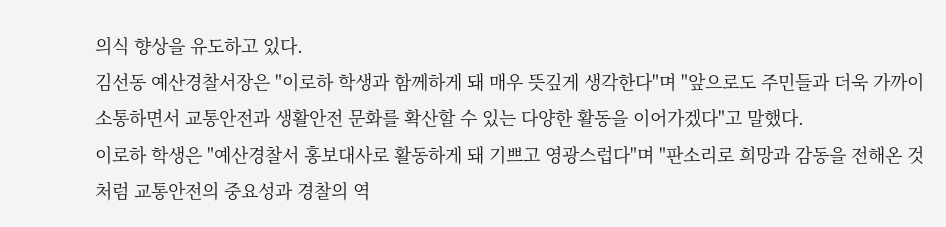의식 향상을 유도하고 있다.
김선동 예산경찰서장은 "이로하 학생과 함께하게 돼 매우 뜻깊게 생각한다"며 "앞으로도 주민들과 더욱 가까이 소통하면서 교통안전과 생활안전 문화를 확산할 수 있는 다양한 활동을 이어가겠다"고 말했다.
이로하 학생은 "예산경찰서 홍보대사로 활동하게 돼 기쁘고 영광스럽다"며 "판소리로 희망과 감동을 전해온 것처럼 교통안전의 중요성과 경찰의 역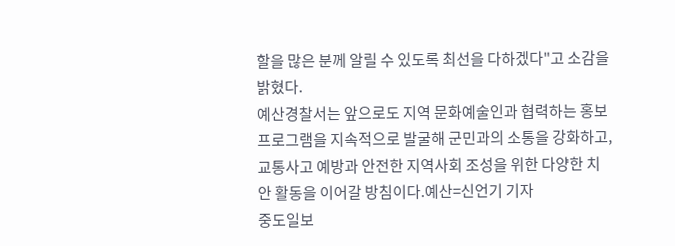할을 많은 분께 알릴 수 있도록 최선을 다하겠다"고 소감을 밝혔다.
예산경찰서는 앞으로도 지역 문화예술인과 협력하는 홍보 프로그램을 지속적으로 발굴해 군민과의 소통을 강화하고, 교통사고 예방과 안전한 지역사회 조성을 위한 다양한 치안 활동을 이어갈 방침이다.예산=신언기 기자
중도일보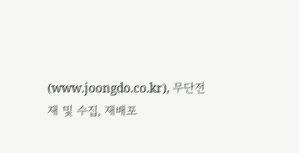(www.joongdo.co.kr), 무단전재 및 수집, 재배포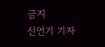금지
신언기 기자